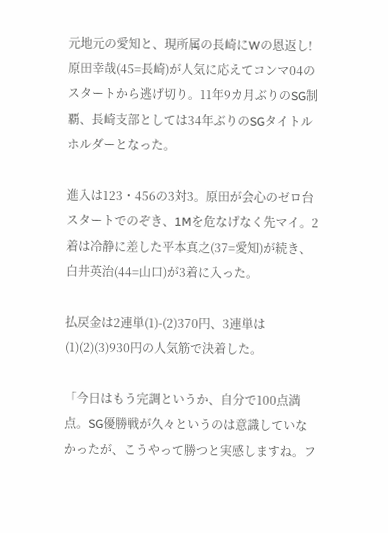元地元の愛知と、現所属の長崎にWの恩返し! 原田幸哉(45=長崎)が人気に応えてコンマ04のスタートから逃げ切り。11年9カ月ぶりのSG制覇、長崎支部としては34年ぶりのSGタイトルホルダーとなった。

進入は123・456の3対3。原田が会心のゼロ台スタートでのぞき、1Mを危なげなく先マイ。2着は冷静に差した平本真之(37=愛知)が続き、白井英治(44=山口)が3着に入った。

払戻金は2連単(1)-(2)370円、3連単は(1)(2)(3)930円の人気筋で決着した。

「今日はもう完調というか、自分で100点満点。SG優勝戦が久々というのは意識していなかったが、こうやって勝つと実感しますね。フ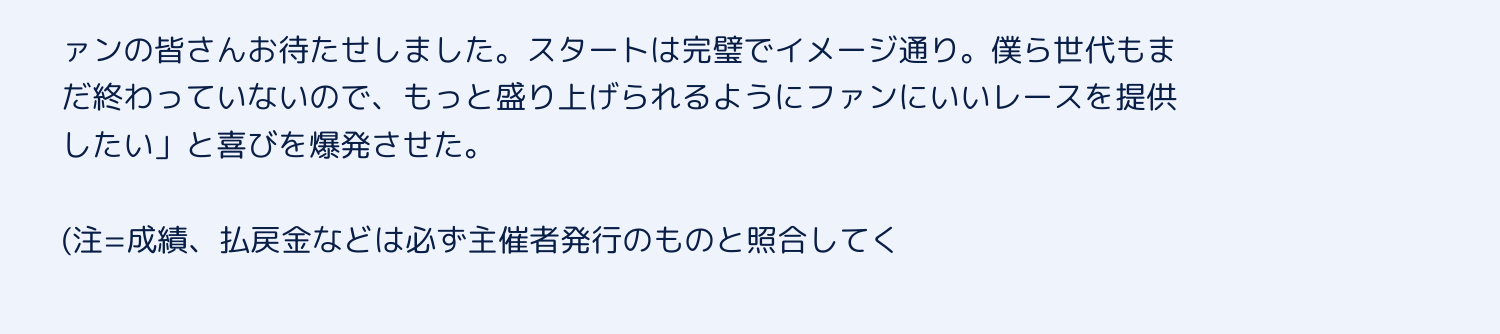ァンの皆さんお待たせしました。スタートは完璧でイメージ通り。僕ら世代もまだ終わっていないので、もっと盛り上げられるようにファンにいいレースを提供したい」と喜びを爆発させた。

(注=成績、払戻金などは必ず主催者発行のものと照合してく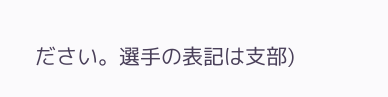ださい。選手の表記は支部)